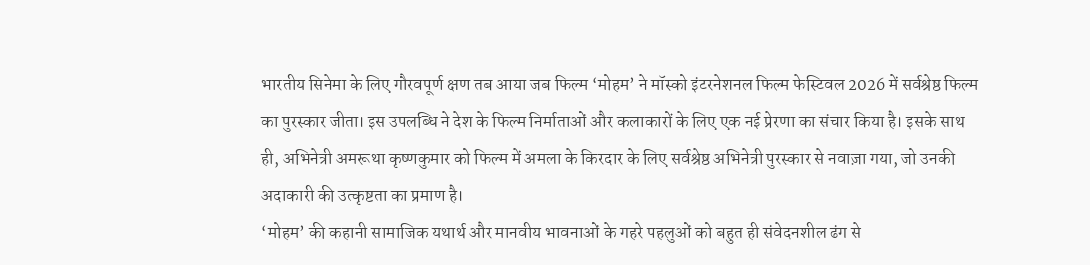भारतीय सिनेमा के लिए गौरवपूर्ण क्षण तब आया जब फिल्म ‘मोहम’ ने मॉस्को इंटरनेशनल फिल्म फेस्टिवल 2026 में सर्वश्रेष्ठ फिल्म का पुरस्कार जीता। इस उपलब्धि ने देश के फिल्म निर्माताओं और कलाकारों के लिए एक नई प्रेरणा का संचार किया है। इसके साथ ही, अभिनेत्री अमरूथा कृष्णकुमार को फिल्म में अमला के किरदार के लिए सर्वश्रेष्ठ अभिनेत्री पुरस्कार से नवाज़ा गया, जो उनकी अदाकारी की उत्कृष्टता का प्रमाण है।
‘मोहम’ की कहानी सामाजिक यथार्थ और मानवीय भावनाओं के गहरे पहलुओं को बहुत ही संवेदनशील ढंग से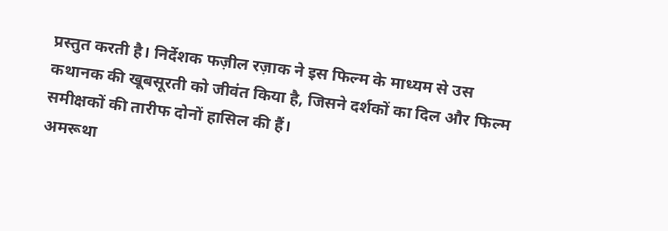प्रस्तुत करती है। निर्देशक फज़ील रज़ाक ने इस फिल्म के माध्यम से उस कथानक की खूबसूरती को जीवंत किया है, जिसने दर्शकों का दिल और फिल्म समीक्षकों की तारीफ दोनों हासिल की हैं।
अमरूथा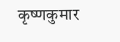कृष्णकुमार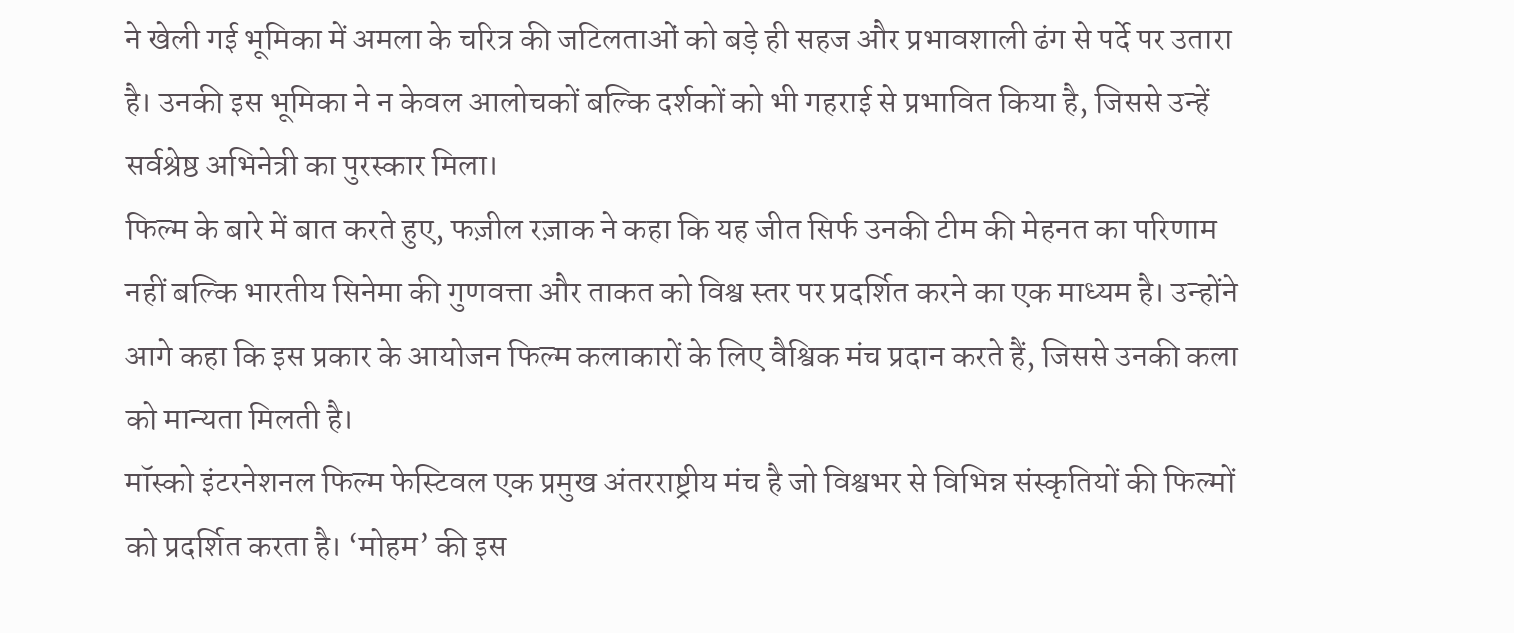ने खेली गई भूमिका में अमला के चरित्र की जटिलताओं को बड़े ही सहज और प्रभावशाली ढंग से पर्दे पर उतारा है। उनकी इस भूमिका ने न केवल आलोचकों बल्कि दर्शकों को भी गहराई से प्रभावित किया है, जिससे उन्हें सर्वश्रेष्ठ अभिनेत्री का पुरस्कार मिला।
फिल्म के बारे में बात करते हुए, फज़ील रज़ाक ने कहा कि यह जीत सिर्फ उनकी टीम की मेहनत का परिणाम नहीं बल्कि भारतीय सिनेमा की गुणवत्ता और ताकत को विश्व स्तर पर प्रदर्शित करने का एक माध्यम है। उन्होंने आगे कहा कि इस प्रकार के आयोजन फिल्म कलाकारों के लिए वैश्विक मंच प्रदान करते हैं, जिससे उनकी कला को मान्यता मिलती है।
मॉस्को इंटरनेशनल फिल्म फेस्टिवल एक प्रमुख अंतरराष्ट्रीय मंच है जो विश्वभर से विभिन्न संस्कृतियों की फिल्मों को प्रदर्शित करता है। ‘मोहम’ की इस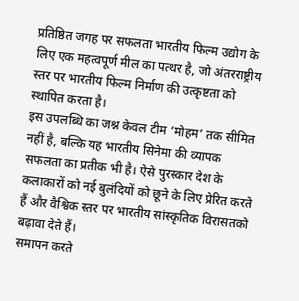प्रतिष्ठित जगह पर सफलता भारतीय फिल्म उद्योग के लिए एक महत्वपूर्ण मील का पत्थर है, जो अंतरराष्ट्रीय स्तर पर भारतीय फिल्म निर्माण की उत्कृष्टता को स्थापित करता है।
इस उपलब्धि का जश्न केवल टीम ‘मोहम’ तक सीमित नहीं है, बल्कि यह भारतीय सिनेमा की व्यापक सफलता का प्रतीक भी है। ऐसे पुरस्कार देश के कलाकारों को नई बुलंदियों को छूने के लिए प्रेरित करते हैं और वैश्विक स्तर पर भारतीय सांस्कृतिक विरासतको बढ़ावा देते हैं।
समापन करते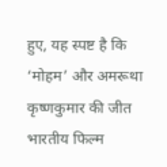हुए, यह स्पष्ट है कि ‘मोहम’ और अमरूथा कृष्णकुमार की जीत भारतीय फिल्म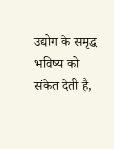उद्योग के समृद्ध भविष्य को संकेत देती है,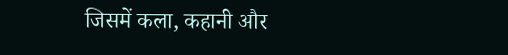जिसमें कला, कहानी और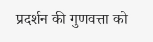प्रदर्शन की गुणवत्ता को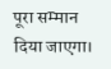पूरा सम्मान दिया जाएगा।